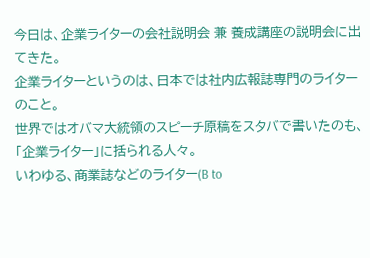今日は、企業ライターの会社説明会 兼 養成講座の説明会に出てきた。
企業ライターというのは、日本では社内広報誌専門のライターのこと。
世界ではオバマ大統領のスピーチ原稿をスタバで書いたのも、
「企業ライター」に括られる人々。
いわゆる、商業誌などのライター(B to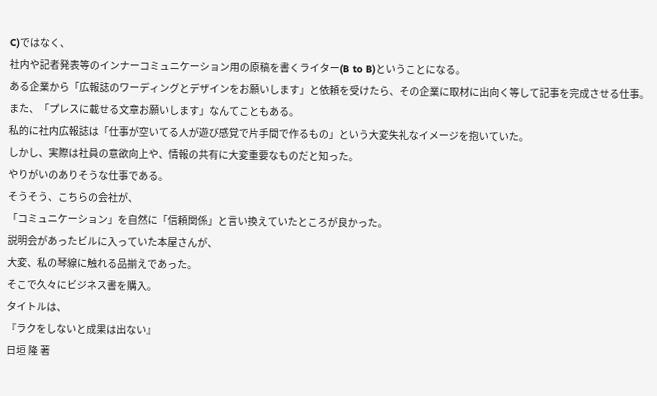C)ではなく、
社内や記者発表等のインナーコミュニケーション用の原稿を書くライター(B to B)ということになる。
ある企業から「広報誌のワーディングとデザインをお願いします」と依頼を受けたら、その企業に取材に出向く等して記事を完成させる仕事。
また、「プレスに載せる文章お願いします」なんてこともある。
私的に社内広報誌は「仕事が空いてる人が遊び感覚で片手間で作るもの」という大変失礼なイメージを抱いていた。
しかし、実際は社員の意欲向上や、情報の共有に大変重要なものだと知った。
やりがいのありそうな仕事である。
そうそう、こちらの会社が、
「コミュニケーション」を自然に「信頼関係」と言い換えていたところが良かった。
説明会があったビルに入っていた本屋さんが、
大変、私の琴線に触れる品揃えであった。
そこで久々にビジネス書を購入。
タイトルは、
『ラクをしないと成果は出ない』
日垣 隆 著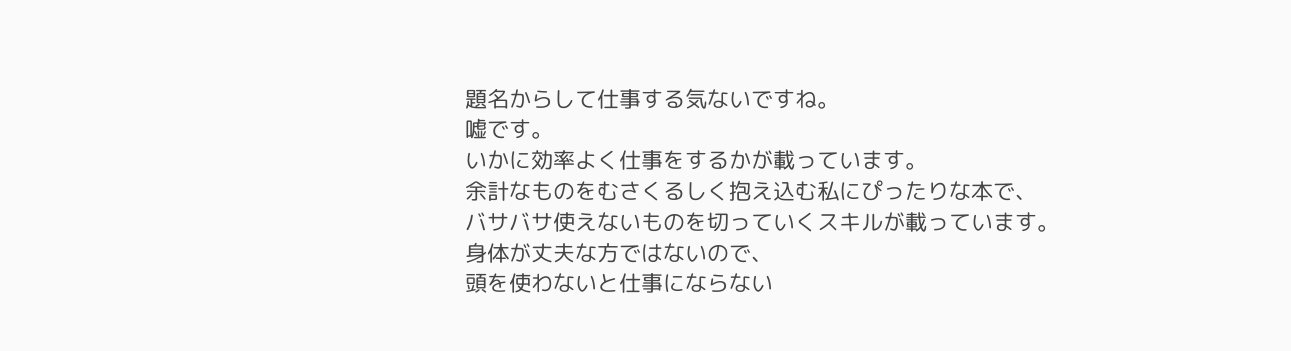題名からして仕事する気ないですね。
嘘です。
いかに効率よく仕事をするかが載っています。
余計なものをむさくるしく抱え込む私にぴったりな本で、
バサバサ使えないものを切っていくスキルが載っています。
身体が丈夫な方ではないので、
頭を使わないと仕事にならない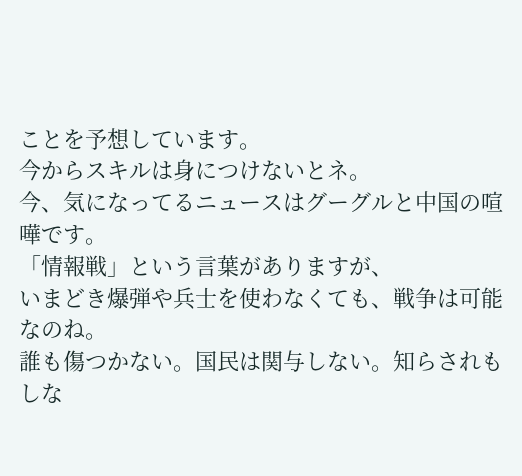ことを予想しています。
今からスキルは身につけないとネ。
今、気になってるニュースはグーグルと中国の喧嘩です。
「情報戦」という言葉がありますが、
いまどき爆弾や兵士を使わなくても、戦争は可能なのね。
誰も傷つかない。国民は関与しない。知らされもしな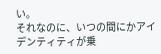い。
それなのに、いつの間にかアイデンティティが乗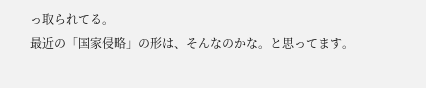っ取られてる。
最近の「国家侵略」の形は、そんなのかな。と思ってます。